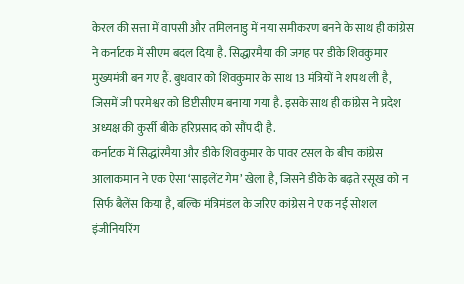केरल की सत्ता में वापसी और तमिलनाडु में नया समीकरण बनने के साथ ही कांग्रेस ने कर्नाटक में सीएम बदल दिया है. सिद्धारमैया की जगह पर डीके शिवकुमार मुख्यमंत्री बन गए हैं. बुधवार को शिवकुमार के साथ 13 मंत्रियों ने शपथ ली है, जिसमें जी परमेश्वर को डिप्टीसीएम बनाया गया है. इसके साथ ही कांग्रेस ने प्रदेश अध्यक्ष की कुर्सी बीके हरिप्रसाद को सौंप दी है.
कर्नाटक में सिद्धांरमैया और डीके शिवकुमार के पावर टसल के बीच कांग्रेस आलाकमान ने एक ऐसा ‘साइलेंट गेम’ खेला है, जिसने डीके के बढ़ते रसूख को न सिर्फ बैलेंस किया है, बल्कि मंत्रिमंडल के जरिए कांग्रेस ने एक नई सोशल इंजीनियरिंग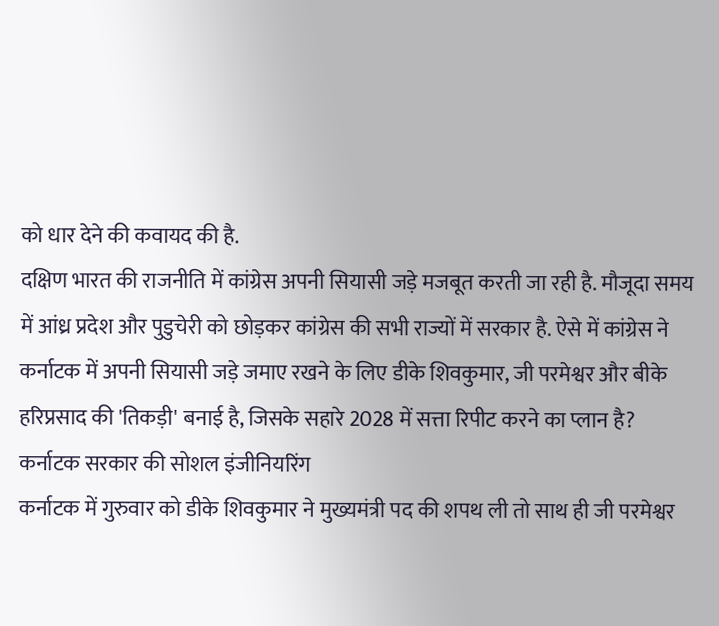को धार देने की कवायद की है.
दक्षिण भारत की राजनीति में कांग्रेस अपनी सियासी जड़े मजबूत करती जा रही है. मौजूदा समय में आंध्र प्रदेश और पुडुचेरी को छोड़कर कांग्रेस की सभी राज्यों में सरकार है. ऐसे में कांग्रेस ने कर्नाटक में अपनी सियासी जड़े जमाए रखने के लिए डीके शिवकुमार, जी परमेश्वर और बीके हरिप्रसाद की 'तिकड़ी' बनाई है, जिसके सहारे 2028 में सत्ता रिपीट करने का प्लान है?
कर्नाटक सरकार की सोशल इंजीनियरिंग
कर्नाटक में गुरुवार को डीके शिवकुमार ने मुख्यमंत्री पद की शपथ ली तो साथ ही जी परमेश्वर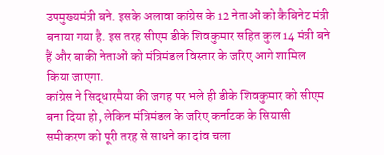उपमुख्यमंत्री बने. इसके अलावा कांग्रेस के 12 नेताओं को कैबिनेट मंत्री बनाया गया है. इस तरह सीएम डीके शिवकुमार सहित कुल 14 मंत्री बने हैं और बाकी नेताओं को मंत्रिमंडल विस्तार के जरिए आगे शामिल किया जाएगा.
कांग्रेस ने सिद्धारमैया की जगह पर भले ही डीके शिवकुमार को सीएम बना दिया हो, लेकिन मंत्रिमंडल के जरिए कर्नाटक के सियासी समीकरण को पूरी तरह से साधने का दांव चला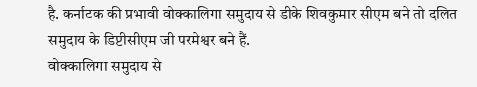है. कर्नाटक की प्रभावी वोक्कालिगा समुदाय से डीके शिवकुमार सीएम बने तो दलित समुदाय के डिप्टीसीएम जी परमेश्वर बने हैं.
वोक्कालिगा समुदाय से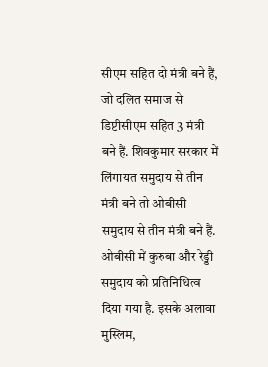सीएम सहित दो मंत्री बने हैं, जो दलित समाज से डिप्टीसीएम सहित 3 मंत्री बने हैं. शिवकुमार सरकार में लिंगायत समुदाय से तीन मंत्री बने तो ओबीसी समुदाय से तीन मंत्री बने हैं. ओबीसी में कुरुबा और रेड्डी समुदाय को प्रतिनिधित्व दिया गया है. इसके अलावा मुस्लिम,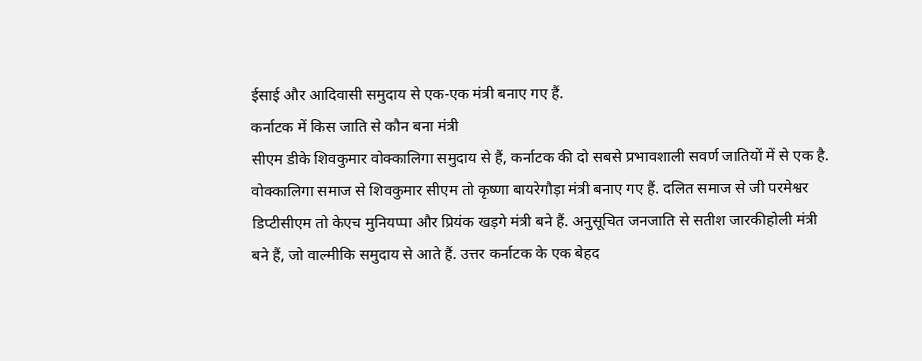ईसाई और आदिवासी समुदाय से एक-एक मंत्री बनाए गए हैं.
कर्नाटक में किस जाति से कौन बना मंत्री
सीएम डीके शिवकुमार वोक्कालिगा समुदाय से हैं, कर्नाटक की दो सबसे प्रभावशाली सवर्ण जातियों में से एक है. वोक्कालिगा समाज से शिवकुमार सीएम तो कृष्णा बायरेगौड़ा मंत्री बनाए गए हैं. दलित समाज से जी परमेश्वर डिप्टीसीएम तो केएच मुनियप्पा और प्रियंक खड़गे मंत्री बने हैं. अनुसूचित जनजाति से सतीश जारकीहोली मंत्री बने हैं, जो वाल्मीकि समुदाय से आते हैं. उत्तर कर्नाटक के एक बेहद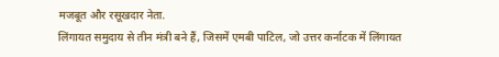मजबूत और रसूखदार नेता.
लिंगायत समुदाय से तीन मंत्री बने हैं, जिसमें एमबी पाटिल, जो उत्तर कर्नाटक में लिंगायत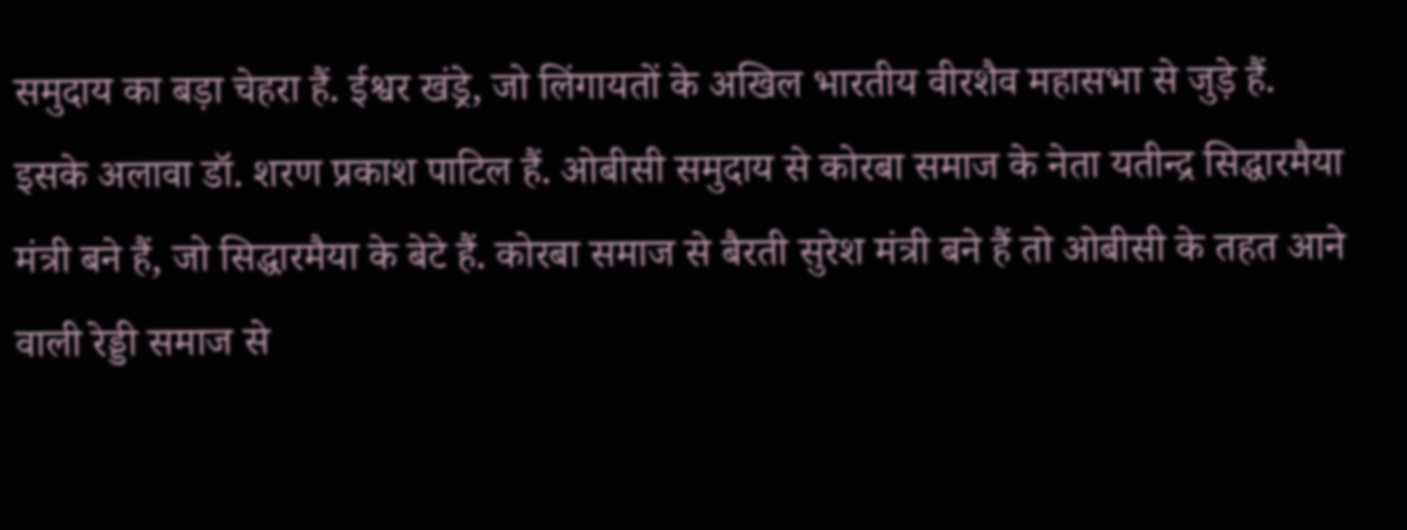समुदाय का बड़ा चेहरा हैं. ईश्वर खंड्रे, जो लिंगायतों के अखिल भारतीय वीरशैव महासभा से जुड़े हैं. इसके अलावा डॉ. शरण प्रकाश पाटिल हैं. ओबीसी समुदाय से कोरबा समाज के नेता यतीन्द्र सिद्धारमैया मंत्री बने हैं, जो सिद्धारमैया के बेटे हैं. कोरबा समाज से बैरती सुरेश मंत्री बने हैं तो ओबीसी के तहत आने वाली रेड्डी समाज से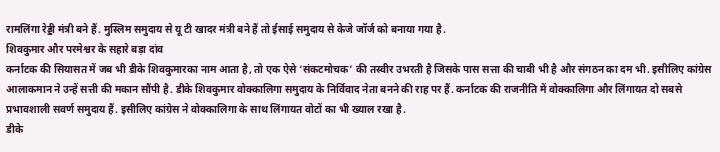रामलिंगा रेड्डी मंत्री बने हैं. मुस्लिम समुदाय से यू टी खादर मंत्री बने हैं तो ईसाई समुदाय से केजे जॉर्ज को बनाया गया है.
शिवकुमार और परमेश्वर के सहारे बड़ा दांव
कर्नाटक की सियासत में जब भी डीके शिवकुमारका नाम आता है, तो एक ऐसे ‘संकटमोचक’ की तस्वीर उभरती है जिसके पास सत्ता की चाबी भी है और संगठन का दम भी. इसीलिए कांग्रेस आलाकमान ने उन्हें सत्ती की मकान सौंपी है. डीके शिवकुमार वोक्कालिगा समुदाय के निर्विवाद नेता बनने की राह पर हैं. कर्नाटक की राजनीति में वोक्कालिगा और लिंगायत दो सबसे प्रभावशाली सवर्ण समुदाय हैं. इसीलिए कांग्रेस ने वोक्कालिगा के साथ लिंगायत वोटों का भी ख्याल रखा है.
डीके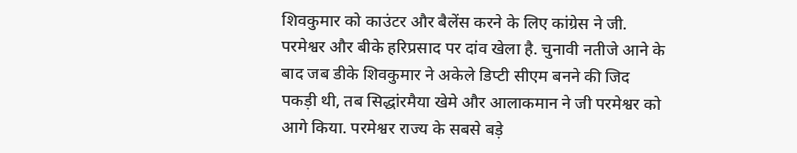शिवकुमार को काउंटर और बैलेंस करने के लिए कांग्रेस ने जी. परमेश्वर और बीके हरिप्रसाद पर दांव खेला है. चुनावी नतीजे आने के बाद जब डीके शिवकुमार ने अकेले डिप्टी सीएम बनने की जिद पकड़ी थी, तब सिद्धांरमैया खेमे और आलाकमान ने जी परमेश्वर को आगे किया. परमेश्वर राज्य के सबसे बड़े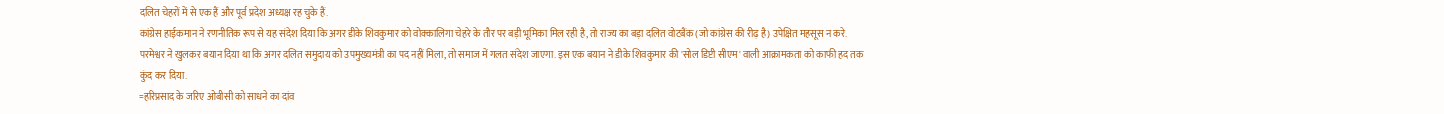दलित चेहरों में से एक हैं और पूर्व प्रदेश अध्यक्ष रह चुके हैं.
कांग्रेस हाईकमान ने रणनीतिक रूप से यह संदेश दिया कि अगर डीके शिवकुमार को वोक्कालिगा चेहरे के तौर पर बड़ी भूमिका मिल रही है, तो राज्य का बड़ा दलित वोटबैंक (जो कांग्रेस की रीढ़ है) उपेक्षित महसूस न करे. परमेश्वर ने खुलकर बयान दिया था कि अगर दलित समुदाय को उपमुख्यमंत्री का पद नहीं मिला, तो समाज में गलत संदेश जाएगा. इस एक बयान ने डीके शिवकुमार की 'सोल डिप्टी सीएम' वाली आक्रामकता को काफी हद तक कुंद कर दिया.
=हरिप्रसाद के जरिए ओबीसी को साधने का दांव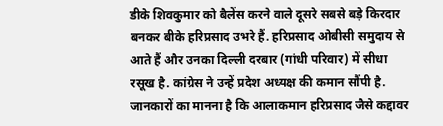डीके शिवकुमार को बैलेंस करने वाले दूसरे सबसे बड़े किरदार बनकर बीके हरिप्रसाद उभरे हैं. हरिप्रसाद ओबीसी समुदाय से आते हैं और उनका दिल्ली दरबार (गांधी परिवार) में सीधा रसूख है. कांग्रेस ने उन्हें प्रदेश अध्यक्ष की कमान सौंपी है. जानकारों का मानना है कि आलाकमान हरिप्रसाद जैसे कद्दावर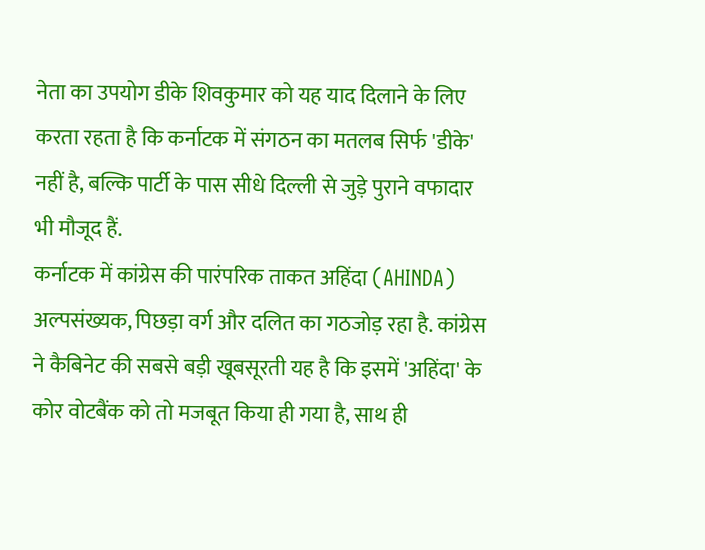नेता का उपयोग डीके शिवकुमार को यह याद दिलाने के लिए करता रहता है कि कर्नाटक में संगठन का मतलब सिर्फ 'डीके' नहीं है, बल्कि पार्टी के पास सीधे दिल्ली से जुड़े पुराने वफादार भी मौजूद हैं.
कर्नाटक में कांग्रेस की पारंपरिक ताकत अहिंदा (AHINDA) अल्पसंख्यक, पिछड़ा वर्ग और दलित का गठजोड़ रहा है. कांग्रेस ने कैबिनेट की सबसे बड़ी खूबसूरती यह है कि इसमें 'अहिंदा' के कोर वोटबैंक को तो मजबूत किया ही गया है, साथ ही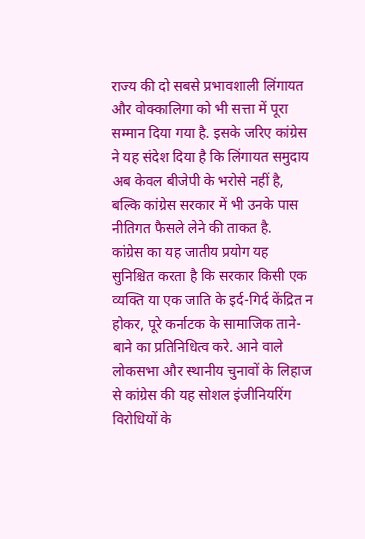राज्य की दो सबसे प्रभावशाली लिंगायत और वोक्कालिगा को भी सत्ता में पूरा सम्मान दिया गया है. इसके जरिए कांग्रेस ने यह संदेश दिया है कि लिंगायत समुदाय अब केवल बीजेपी के भरोसे नहीं है, बल्कि कांग्रेस सरकार में भी उनके पास नीतिगत फैसले लेने की ताकत है.
कांग्रेस का यह जातीय प्रयोग यह सुनिश्चित करता है कि सरकार किसी एक व्यक्ति या एक जाति के इर्द-गिर्द केंद्रित न होकर, पूरे कर्नाटक के सामाजिक ताने-बाने का प्रतिनिधित्व करे. आने वाले लोकसभा और स्थानीय चुनावों के लिहाज से कांग्रेस की यह सोशल इंजीनियरिंग विरोधियों के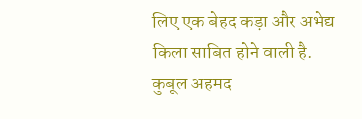लिए एक बेहद कड़ा और अभेद्य किला साबित होने वाली है.
कुबूल अहमद